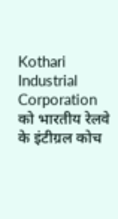Kothari Industrial Corporation को भारतीय रेलवे के इंटीग्रल कोच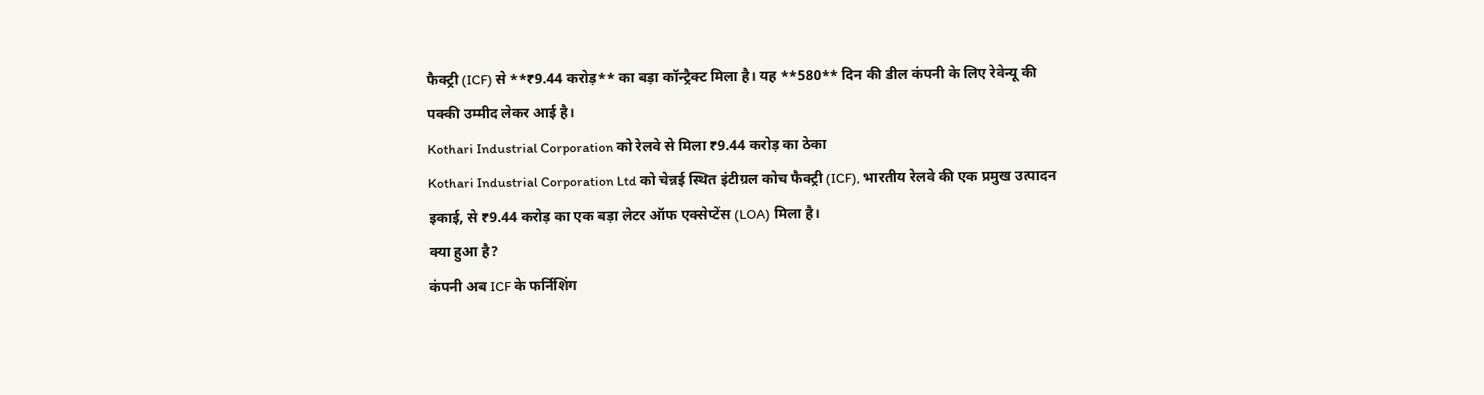फैक्ट्री (ICF) से **₹9.44 करोड़** का बड़ा कॉन्ट्रैक्ट मिला है। यह **580** दिन की डील कंपनी के लिए रेवेन्यू की पक्की उम्मीद लेकर आई है।
Kothari Industrial Corporation को रेलवे से मिला ₹9.44 करोड़ का ठेका
Kothari Industrial Corporation Ltd को चेन्नई स्थित इंटीग्रल कोच फैक्ट्री (ICF), भारतीय रेलवे की एक प्रमुख उत्पादन इकाई, से ₹9.44 करोड़ का एक बड़ा लेटर ऑफ एक्सेप्टेंस (LOA) मिला है।
क्या हुआ है?
कंपनी अब ICF के फर्निशिंग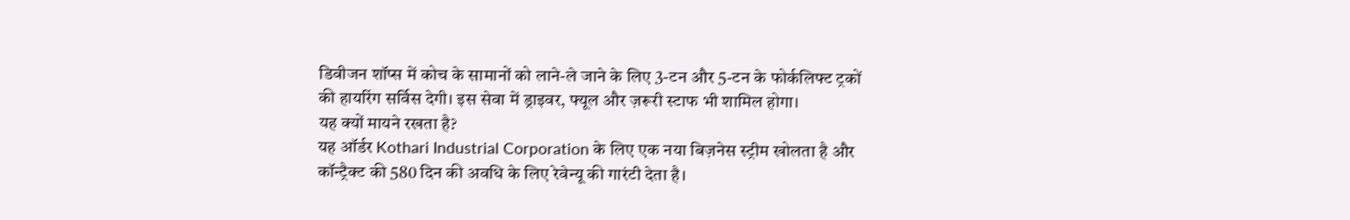डिवीजन शॉप्स में कोच के सामानों को लाने-ले जाने के लिए 3-टन और 5-टन के फोर्कलिफ्ट ट्रकों की हायरिंग सर्विस देगी। इस सेवा में ड्राइवर, फ्यूल और ज़रूरी स्टाफ भी शामिल होगा।
यह क्यों मायने रखता है?
यह ऑर्डर Kothari Industrial Corporation के लिए एक नया बिज़नेस स्ट्रीम खोलता है और कॉन्ट्रैक्ट की 580 दिन की अवधि के लिए रेवेन्यू की गारंटी देता है।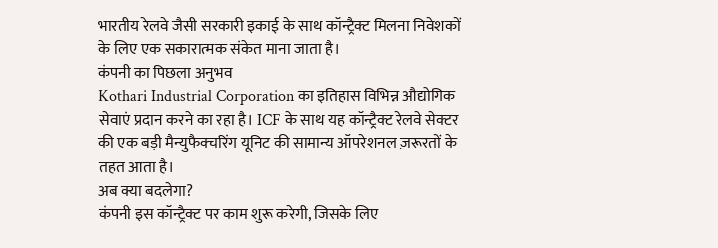भारतीय रेलवे जैसी सरकारी इकाई के साथ कॉन्ट्रैक्ट मिलना निवेशकों के लिए एक सकारात्मक संकेत माना जाता है।
कंपनी का पिछला अनुभव
Kothari Industrial Corporation का इतिहास विभिन्न औद्योगिक सेवाएं प्रदान करने का रहा है। ICF के साथ यह कॉन्ट्रैक्ट रेलवे सेक्टर की एक बड़ी मैन्युफैक्चरिंग यूनिट की सामान्य ऑपरेशनल ज़रूरतों के तहत आता है।
अब क्या बदलेगा?
कंपनी इस कॉन्ट्रैक्ट पर काम शुरू करेगी, जिसके लिए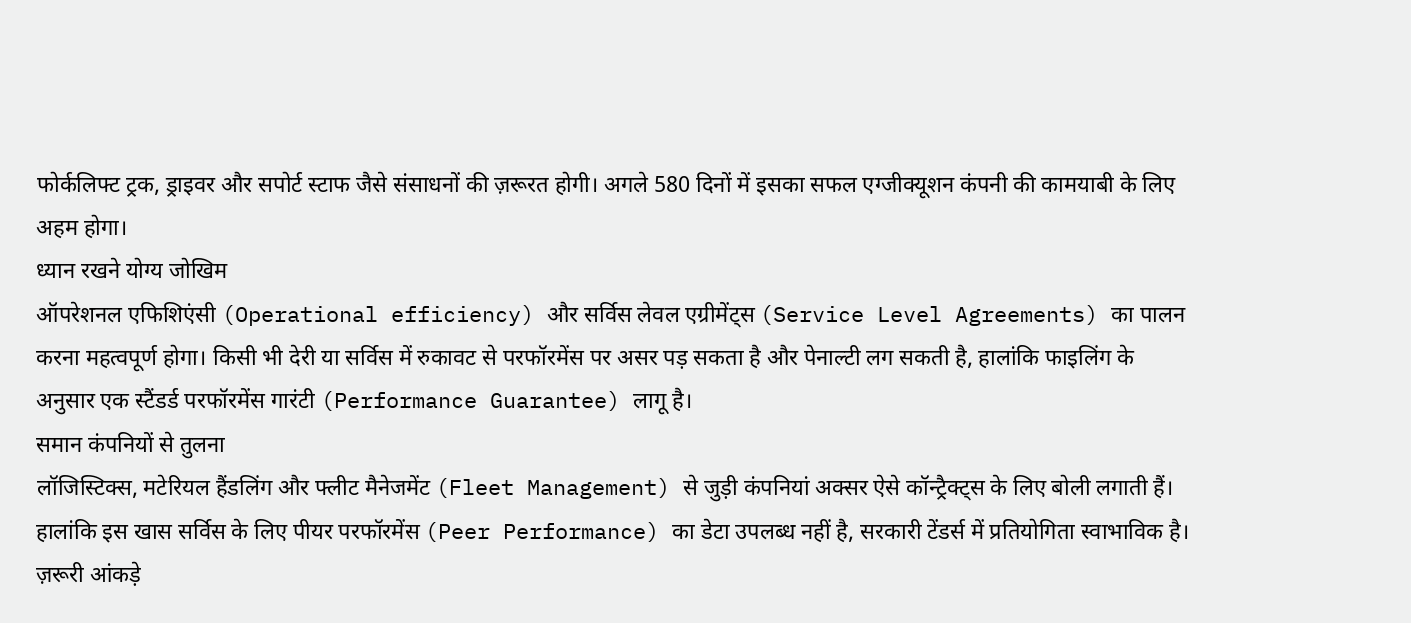फोर्कलिफ्ट ट्रक, ड्राइवर और सपोर्ट स्टाफ जैसे संसाधनों की ज़रूरत होगी। अगले 580 दिनों में इसका सफल एग्जीक्यूशन कंपनी की कामयाबी के लिए अहम होगा।
ध्यान रखने योग्य जोखिम
ऑपरेशनल एफिशिएंसी (Operational efficiency) और सर्विस लेवल एग्रीमेंट्स (Service Level Agreements) का पालन करना महत्वपूर्ण होगा। किसी भी देरी या सर्विस में रुकावट से परफॉरमेंस पर असर पड़ सकता है और पेनाल्टी लग सकती है, हालांकि फाइलिंग के अनुसार एक स्टैंडर्ड परफॉरमेंस गारंटी (Performance Guarantee) लागू है।
समान कंपनियों से तुलना
लॉजिस्टिक्स, मटेरियल हैंडलिंग और फ्लीट मैनेजमेंट (Fleet Management) से जुड़ी कंपनियां अक्सर ऐसे कॉन्ट्रैक्ट्स के लिए बोली लगाती हैं। हालांकि इस खास सर्विस के लिए पीयर परफॉरमेंस (Peer Performance) का डेटा उपलब्ध नहीं है, सरकारी टेंडर्स में प्रतियोगिता स्वाभाविक है।
ज़रूरी आंकड़े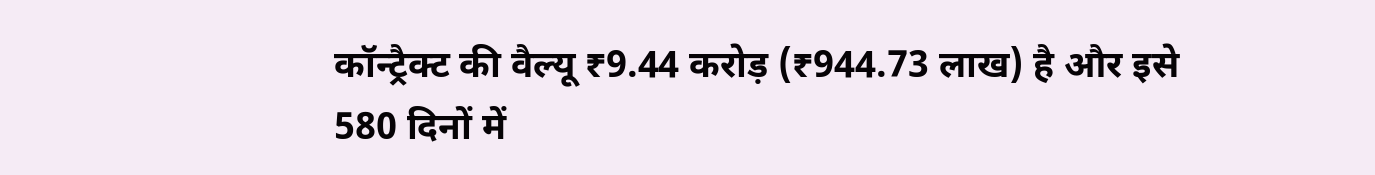कॉन्ट्रैक्ट की वैल्यू ₹9.44 करोड़ (₹944.73 लाख) है और इसे 580 दिनों में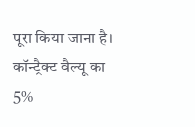पूरा किया जाना है। कॉन्ट्रैक्ट वैल्यू का 5%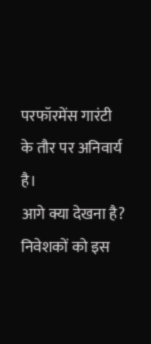परफॉरमेंस गारंटी के तौर पर अनिवार्य है।
आगे क्या देखना है?
निवेशकों को इस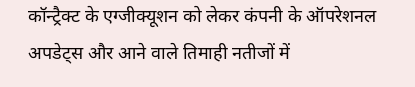कॉन्ट्रैक्ट के एग्जीक्यूशन को लेकर कंपनी के ऑपरेशनल अपडेट्स और आने वाले तिमाही नतीजों में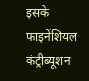इसके फाइनेंशियल कंट्रीब्यूशन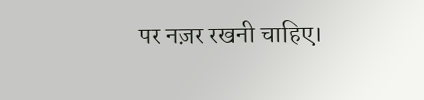पर नज़र रखनी चाहिए।